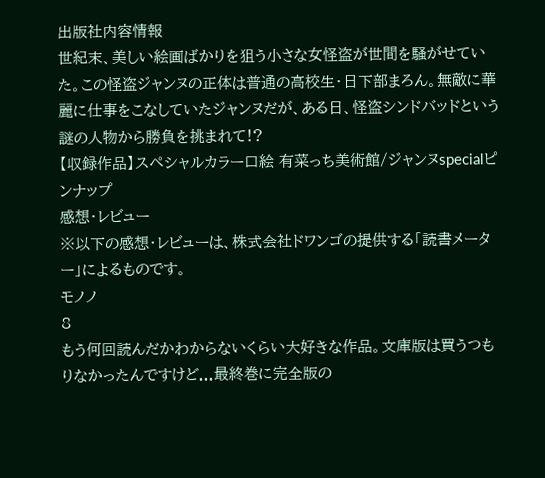出版社内容情報
世紀末、美しい絵画ばかりを狙う小さな女怪盗が世間を騒がせていた。この怪盗ジャンヌの正体は普通の高校生・日下部まろん。無敵に華麗に仕事をこなしていたジャンヌだが、ある日、怪盗シンドバッドという謎の人物から勝負を挑まれて!?
【収録作品】スペシャルカラー口絵 有菜っち美術館/ジャンヌspecialピンナップ
感想・レビュー
※以下の感想・レビューは、株式会社ドワンゴの提供する「読書メーター」によるものです。
モノノ
8
もう何回読んだかわからないくらい大好きな作品。文庫版は買うつもりなかったんですけど...最終巻に完全版の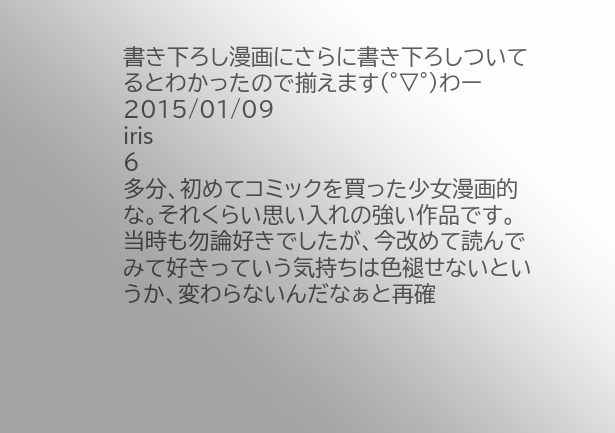書き下ろし漫画にさらに書き下ろしついてるとわかったので揃えます(°▽°)わー2015/01/09
iris
6
多分、初めてコミックを買った少女漫画的な。それくらい思い入れの強い作品です。当時も勿論好きでしたが、今改めて読んでみて好きっていう気持ちは色褪せないというか、変わらないんだなぁと再確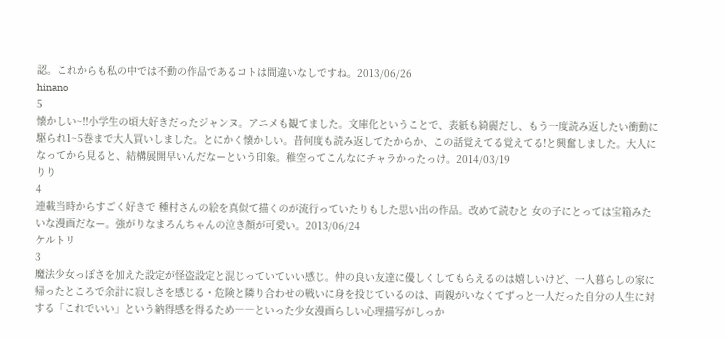認。これからも私の中では不動の作品であるコトは間違いなしですね。2013/06/26
hinano
5
懐かしい~!!小学生の頃大好きだったジャンヌ。アニメも観てました。文庫化ということで、表紙も綺麗だし、もう一度読み返したい衝動に駆られ1~5巻まで大人買いしました。とにかく懐かしい。昔何度も読み返してたからか、この話覚えてる覚えてる!と興奮しました。大人になってから見ると、結構展開早いんだなーという印象。稚空ってこんなにチャラかったっけ。2014/03/19
りり
4
連載当時からすごく好きで 種村さんの絵を真似て描くのが流行っていたりもした思い出の作品。改めて読むと 女の子にとっては宝箱みたいな漫画だなー。強がりなまろんちゃんの泣き顔が可愛い。2013/06/24
ケルトリ
3
魔法少女っぽさを加えた設定が怪盗設定と混じっていていい感じ。仲の良い友達に優しくしてもらえるのは嬉しいけど、一人暮らしの家に帰ったところで余計に寂しさを感じる・危険と隣り合わせの戦いに身を投じているのは、両親がいなくてずっと一人だった自分の人生に対する「これでいい」という納得感を得るため――といった少女漫画らしい心理描写がしっか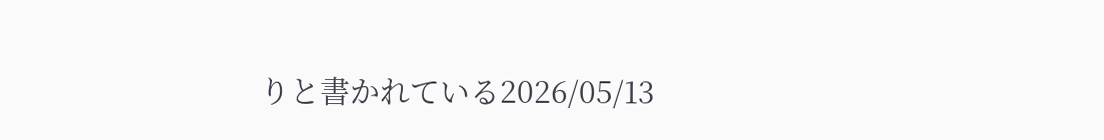りと書かれている2026/05/13